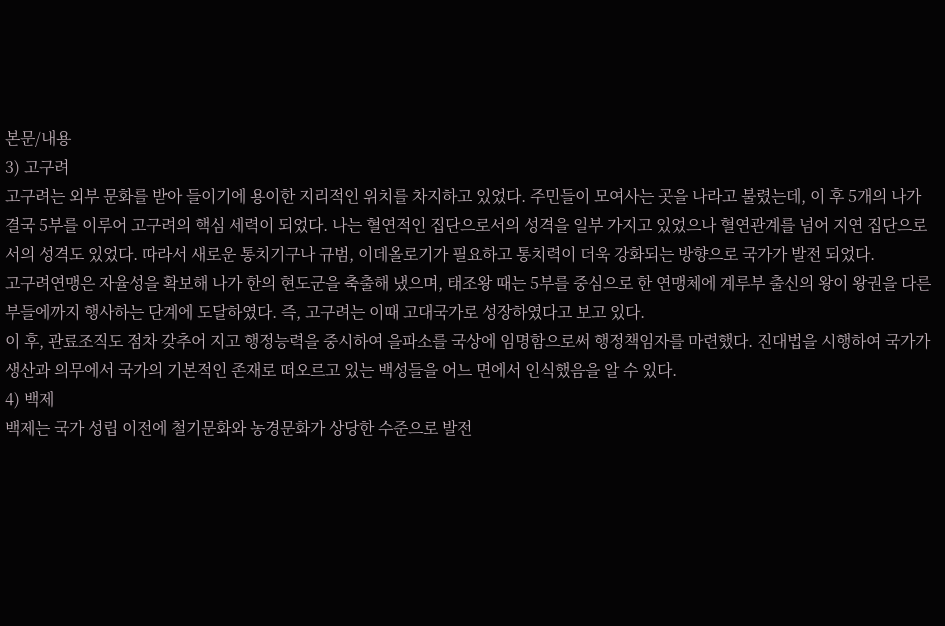본문/내용
3) 고구려
고구려는 외부 문화를 받아 들이기에 용이한 지리적인 위치를 차지하고 있었다. 주민들이 모여사는 곳을 나라고 불렸는데, 이 후 5개의 나가 결국 5부를 이루어 고구려의 핵심 세력이 되었다. 나는 혈연적인 집단으로서의 성격을 일부 가지고 있었으나 혈연관계를 넘어 지연 집단으로서의 성격도 있었다. 따라서 새로운 통치기구나 규범, 이데올로기가 필요하고 통치력이 더욱 강화되는 방향으로 국가가 발전 되었다.
고구려연맹은 자율성을 확보해 나가 한의 현도군을 축출해 냈으며, 태조왕 때는 5부를 중심으로 한 연맹체에 계루부 출신의 왕이 왕권을 다른 부들에까지 행사하는 단계에 도달하였다. 즉, 고구려는 이때 고대국가로 성장하였다고 보고 있다.
이 후, 관료조직도 점차 갖추어 지고 행정능력을 중시하여 을파소를 국상에 임명함으로써 행정책임자를 마련했다. 진대법을 시행하여 국가가 생산과 의무에서 국가의 기본적인 존재로 떠오르고 있는 백성들을 어느 면에서 인식했음을 알 수 있다.
4) 백제
백제는 국가 성립 이전에 철기문화와 농경문화가 상당한 수준으로 발전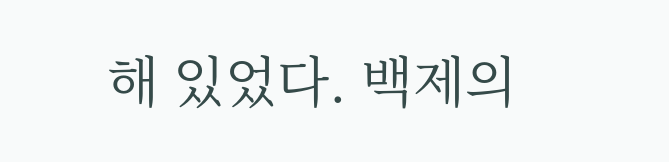해 있었다. 백제의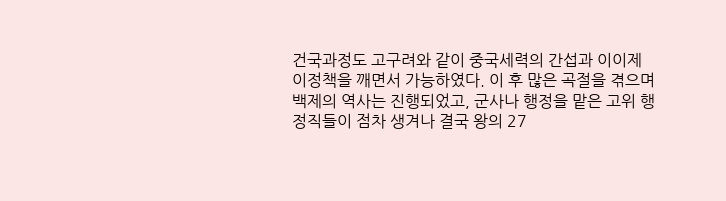건국과정도 고구려와 같이 중국세력의 간섭과 이이제이정책을 깨면서 가능하였다. 이 후 많은 곡절을 겪으며 백제의 역사는 진행되었고, 군사나 행정을 맡은 고위 행정직들이 점차 생겨나 결국 왕의 27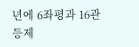년에 6좌평과 16관등제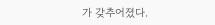가 갖추어졌다.